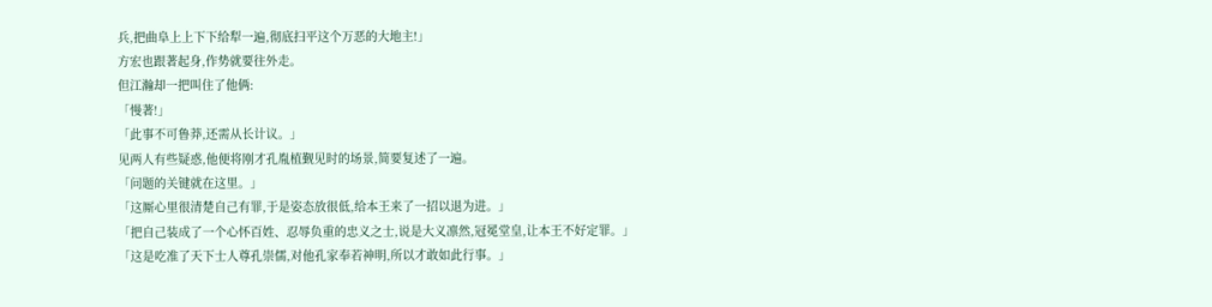兵,把曲阜上上下下给犁一遍,彻底扫平这个万恶的大地主!」
方宏也跟著起身,作势就要往外走。
但江瀚却一把叫住了他俩:
「慢著!」
「此事不可鲁莽,还需从长计议。」
见两人有些疑惑,他便将刚才孔胤植觐见时的场景,简要复述了一遍。
「问题的关键就在这里。」
「这厮心里很清楚自己有罪,于是姿态放很低,给本王来了一招以退为进。」
「把自己装成了一个心怀百姓、忍辱负重的忠义之士,说是大义凛然,冠冕堂皇,让本王不好定罪。」
「这是吃准了天下士人尊孔崇儒,对他孔家奉若神明,所以才敢如此行事。」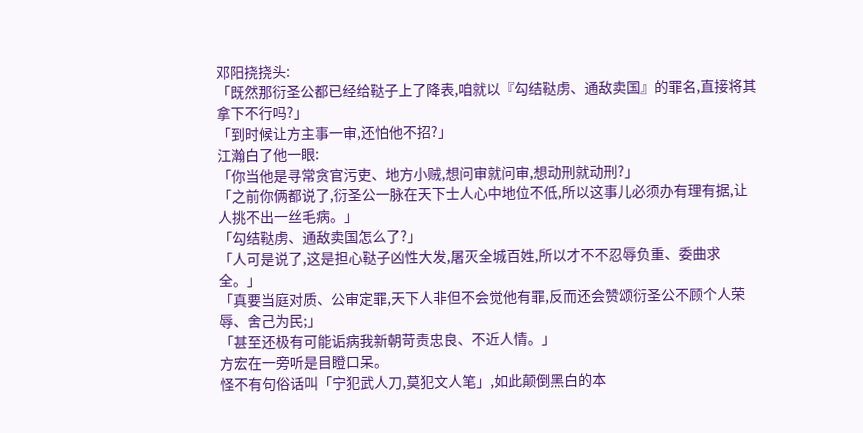邓阳挠挠头:
「既然那衍圣公都已经给鞑子上了降表,咱就以『勾结鞑虏、通敌卖国』的罪名,直接将其拿下不行吗?」
「到时候让方主事一审,还怕他不招?」
江瀚白了他一眼:
「你当他是寻常贪官污吏、地方小贼,想问审就问审,想动刑就动刑?」
「之前你俩都说了,衍圣公一脉在天下士人心中地位不低,所以这事儿必须办有理有据,让人挑不出一丝毛病。」
「勾结鞑虏、通敌卖国怎么了?」
「人可是说了,这是担心鞑子凶性大发,屠灭全城百姓,所以才不不忍辱负重、委曲求全。」
「真要当庭对质、公审定罪,天下人非但不会觉他有罪,反而还会赞颂衍圣公不顾个人荣辱、舍己为民;」
「甚至还极有可能诟病我新朝苛责忠良、不近人情。」
方宏在一旁听是目瞪口呆。
怪不有句俗话叫「宁犯武人刀,莫犯文人笔」,如此颠倒黑白的本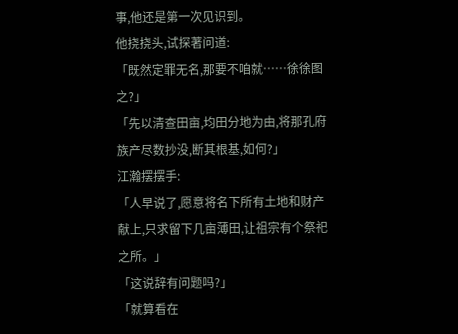事,他还是第一次见识到。
他挠挠头,试探著问道:
「既然定罪无名,那要不咱就……徐徐图之?」
「先以清查田亩,均田分地为由,将那孔府族产尽数抄没,断其根基,如何?」
江瀚摆摆手:
「人早说了,愿意将名下所有土地和财产献上,只求留下几亩薄田,让祖宗有个祭祀之所。」
「这说辞有问题吗?」
「就算看在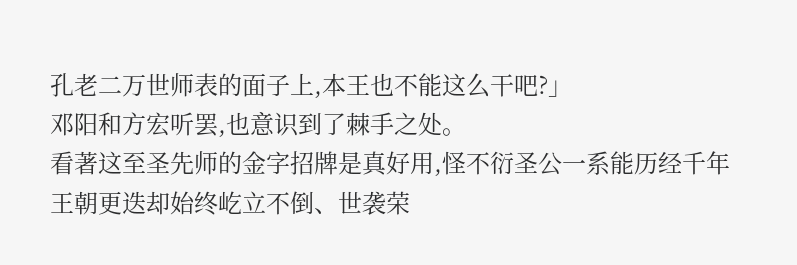孔老二万世师表的面子上,本王也不能这么干吧?」
邓阳和方宏听罢,也意识到了棘手之处。
看著这至圣先师的金字招牌是真好用,怪不衍圣公一系能历经千年王朝更迭却始终屹立不倒、世袭荣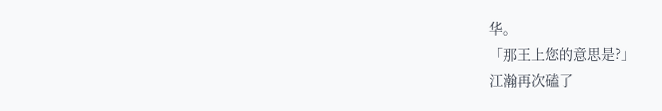华。
「那王上您的意思是?」
江瀚再次磕了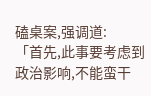磕桌案,强调道:
「首先,此事要考虑到政治影响,不能蛮干